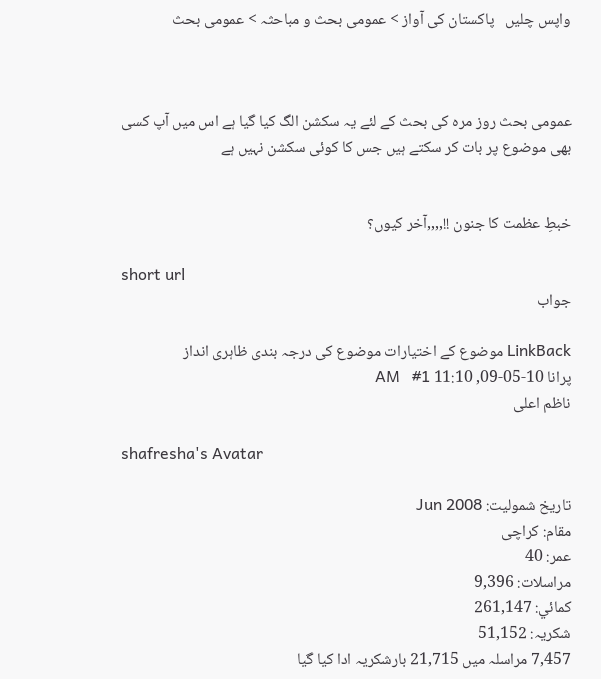واپس چلیں   پاکستان کی آواز > عمومی بحث و مباحثہ > عمومی بحث



عمومی بحث روز مرہ کی بحث کے لئے یہ سکشن الگ کیا گیا ہے اس میں آپ کسی بھی موضوع پر بات کر سکتے ہیں جس کا کوئی سکشن نہیں ہے


خبطِ عظمت کا جنون !!,,,,آخر کیوں؟

short url
جواب

LinkBack موضوع کے اختیارات موضوع کی درجہ بندی ظاہری انداز
پرانا 10-05-09, 11:10 AM   #1
ناظم اعلی

shafresha's Avatar

تاریخ شمولیت: Jun 2008
مقام: کراچی
عمر: 40
مراسلات: 9,396
کمائي: 261,147
شکریہ: 51,152
7,457 مراسلہ میں 21,715 بارشکریہ ادا کیا گیا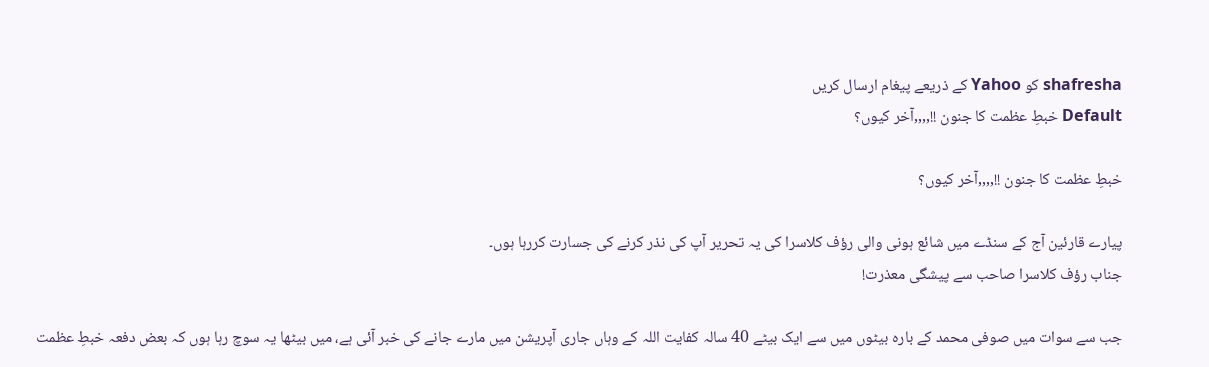shafresha کو Yahoo کے ذریعے پیغام ارسال کریں
Default خبطِ عظمت کا جنون !!,,,,آخر کیوں؟

خبطِ عظمت کا جنون !!,,,,آخر کیوں؟

پیارے قارئین آج کے سنڈے میں شائع ہونی والی رؤف کلاسرا کی یہ تحریر آپ کی نذر کرنے کی جسارت کررہا ہوں‌۔
جناب رؤف کلاسرا صاحب سے پیشگی معذرت!

جب سے سوات میں صوفی محمد کے بارہ بیٹوں میں سے ایک بیٹے 40 سالہ کفایت اللہ کے وہاں جاری آپریشن میں مارے جانے کی خبر آئی ہے، میں بیٹھا یہ سوچ رہا ہوں کہ بعض دفعہ خبطِ عظمت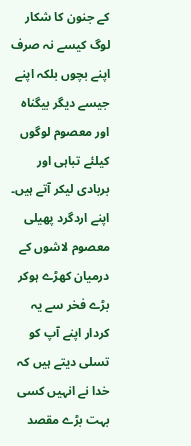کے جنون کا شکار لوگ کیسے نہ صرف اپنے بچوں بلکہ اپنے جیسے دیگر بیگناہ اور معصوم لوگوں کیلئے تباہی اور بربادی لیکر آتے ہیں۔ اپنے اردگرد پھیلی معصوم لاشوں کے درمیان کھڑے ہوکر بڑے فخر سے یہ کردار اپنے آپ کو تسلی دیتے ہیں کہ خدا نے انہیں کسی بہت بڑے مقصد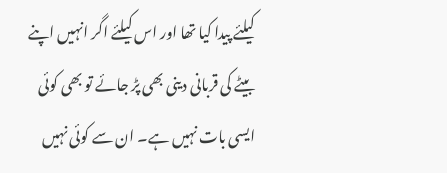کیلئے پیدا کیا تھا اور اس کیلئے اگر انہیں اپنے بیٹے کی قربانی دینی بھی پڑ جائے تو بھی کوئی ایسی بات نہیں ہے۔ ان سے کوئی نہیں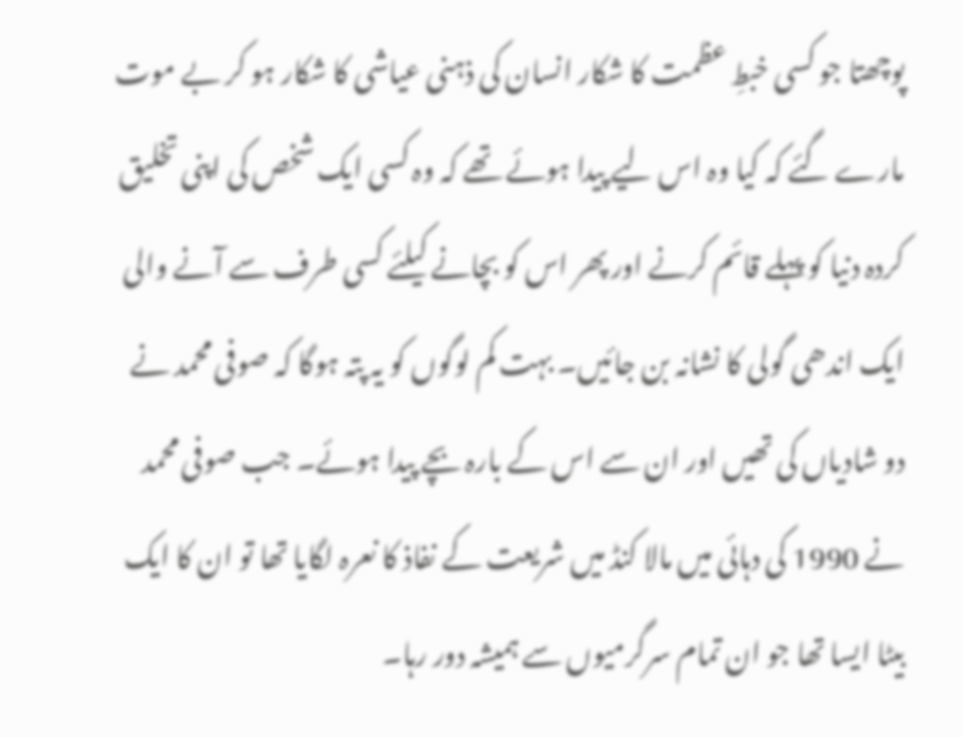پوچھتا جو کسی خبطِ عظمت کا شکار انسان کی ذہنی عیاشی کا شکار ہو کر بے موت مارے گئے کہ کیا وہ اس لیے پیدا ہوئے تھے کہ وہ کسی ایک شخص کی اپنی تخلیق کردہ دنیا کو پہلے قائم کرنے اور پھر اس کو بچانے کیلئے کسی طرف سے آنے والی ایک اندھی گولی کا نشانہ بن جائیں۔ بہت کم لوگوں کو یہ پتہ ہوگا کہ صوفی محمد نے دو شادیاں کی تھیں اور ان سے اس کے بارہ بچے پیدا ہوئے۔ جب صوفی محمد نے 1990 کی دہائی میں مالا کنڈ میں شریعت کے نفاذ کا نعرہ لگایا تھا تو ان کا ایک بیٹا ایسا تھا جو ان تمام سرگرمیوں سے ہمیشہ دور رہا۔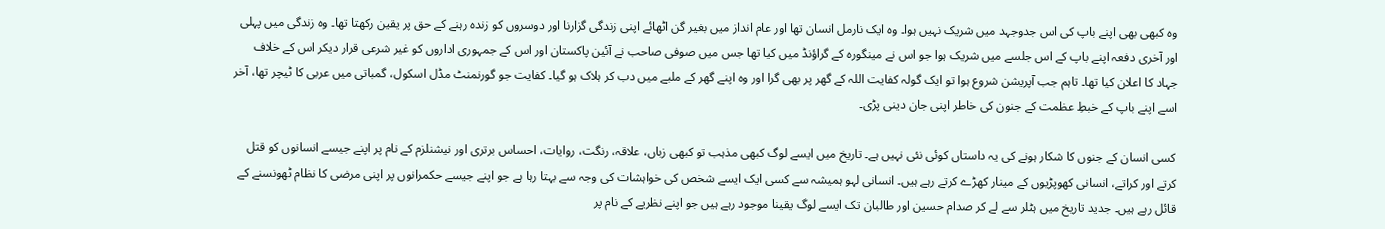وہ کبھی بھی اپنے باپ کی اس جدوجہد میں شریک نہیں ہوا۔ وہ ایک نارمل انسان تھا اور عام انداز میں بغیر گن اٹھائے اپنی زندگی گزارنا اور دوسروں کو زندہ رہنے کے حق پر یقین رکھتا تھا۔ وہ زندگی میں پہلی اور آخری دفعہ اپنے باپ کے اس جلسے میں شریک ہوا جو اس نے مینگورہ کے گراؤنڈ میں کیا تھا جس میں صوفی صاحب نے آئین پاکستان اور اس کے جمہوری اداروں کو غیر شرعی قرار دیکر اس کے خلاف جہاد کا اعلان کیا تھا۔ تاہم جب آپریشن شروع ہوا تو ایک گولہ کفایت اللہ کے گھر پر بھی گرا اور وہ اپنے گھر کے ملبے میں دب کر ہلاک ہو گیا۔ کفایت جو گورنمنٹ مڈل اسکول، گمباتی میں عربی کا ٹیچر تھا، آخر اسے اپنے باپ کے خبطِ عظمت کے جنون کی خاطر اپنی جان دینی پڑی۔

کسی انسان کے جنوں کا شکار ہونے کی یہ داستاں کوئی نئی نہیں ہے۔ تاریخ میں ایسے لوگ کبھی مذہب تو کبھی زباں، علاقہ، رنگت، روایات، احساس برتری اور نیشنلزم کے نام پر اپنے جیسے انسانوں کو قتل کرتے اور کراتے، انسانی کھوپڑیوں کے مینار کھڑے کرتے رہے ہیں۔ انسانی لہو ہمیشہ سے کسی ایک ایسے شخص کی خواہشات کی وجہ سے بہتا رہا ہے جو اپنے جیسے حکمرانوں پر اپنی مرضی کا نظام ٹھونسنے کے قائل رہے ہیں۔ جدید تاریخ میں ہٹلر سے لے کر صدام حسین اور طالبان تک ایسے لوگ یقینا موجود رہے ہیں جو اپنے نظریے کے نام پر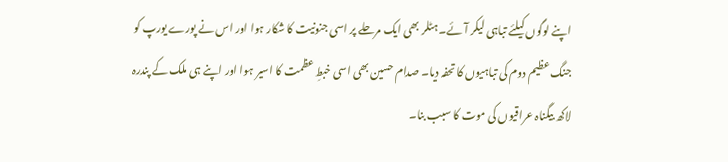اپنے لوگوں کیلئے تباہی لیکر آئے۔ ہٹلر بھی ایک مرحلے پر اسی جنونیت کا شکار ہوا اور اس نے پورے یورپ کو جنگ عظیم دوم کی تباہیوں کا تحفہ دیا۔ صدام حسین بھی اسی خبطِ عظمت کا اسیر ہوا اور اپنے ہی ملک کے پندرہ لاکھ بیگناہ عراقیوں کی موت کا سبب بنا۔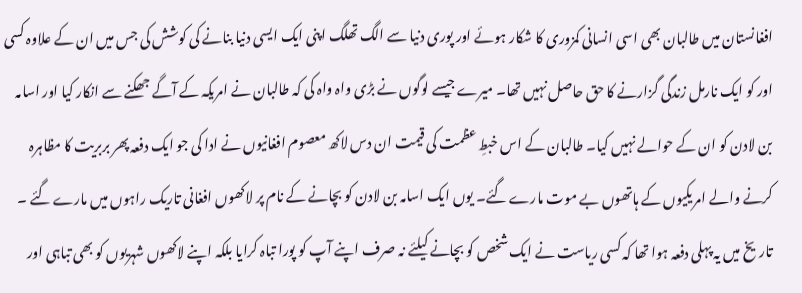افغانستان میں طالبان بھی اسی انسانی کمزوری کا شکار ہوئے اور پوری دنیا سے الگ تھلگ اپنی ایک ایسی دنیا بنانے کی کوشش کی جس میں ان کے علاوہ کسی اور کو ایک نارمل زندگی گزارنے کا حق حاصل نہیں تھا۔ میرے جیسے لوگوں نے بڑی واہ واہ کی کہ طالبان نے امریکہ کے آگے جھکنے سے انکار کیا اور اسامہ بن لادن کو ان کے حوالے نہیں کیا۔ طالبان کے اس خبطِ عظمت کی قیمت ان دس لاکھ معصوم افغانیوں نے ادا کی جو ایک دفعہ پھر بربریت کا مظاہرہ کرنے والے امریکیوں کے ہاتھوں بے موت مارے گئے۔ یوں ایک اسامہ بن لادن کو بچانے کے نام پر لاکھوں افغانی تاریک راہوں میں مارے گئے ۔
تاریخ میں یہ پہلی دفعہ ہوا تھا کہ کسی ریاست نے ایک شخص کو بچانے کیلئے نہ صرف اپنے آپ کو پورا تباہ کرایا بلکہ اپنے لاکھوں شہریوں کو بھی تباہی اور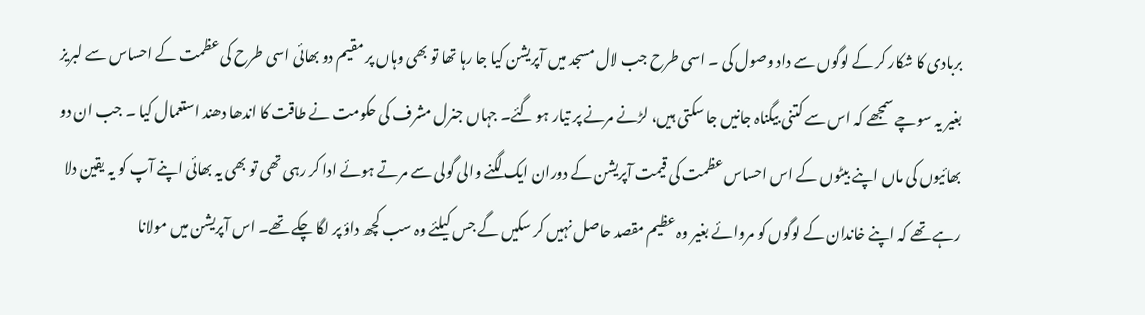بربادی کا شکار کر کے لوگوں سے داد وصول کی ۔ اسی طرح جب لال مسجد میں آپریشن کیا جا رہا تھا تو بھی وہاں پر مقیم دو بھائی اسی طرح کی عظمت کے احساس سے لبریز بغیر یہ سوچے سمجھے کہ اس سے کتنی بیگناہ جانیں جا سکتی ہیں، لڑنے مرنے پر تیار ہو گئے۔ جہاں جنرل مشرف کی حکومت نے طاقت کا اندھا دھند استعمال کیا ۔ جب ان دو بھائیوں کی ماں اپنے بیٹوں کے اس احساس عظمت کی قیمت آپریشن کے دوران ایک لگنے والی گولی سے مرتے ہوئے ادا کر رہی تھی تو بھی یہ بھائی اپنے آپ کو یہ یقین دلا رہے تھے کہ اپنے خاندان کے لوگوں کو مروائے بغیر وہ عظیم مقصد حاصل نہیں کر سکیں گے جس کیلئے وہ سب کچھ داؤ پر لگا چکے تھے۔ اس آپریشن میں مولانا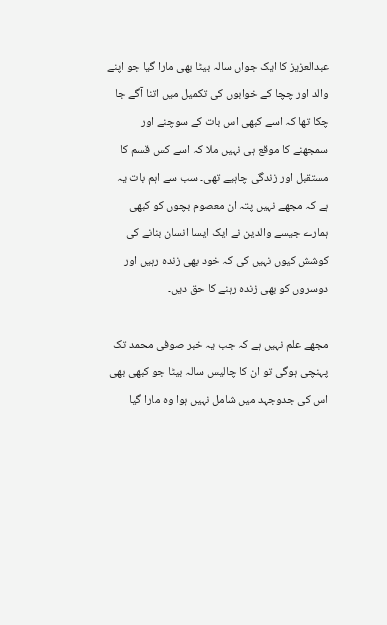عبدالعزیز کا ایک جواں سالہ بیٹا بھی مارا گیا جو اپنے والد اور چچا کے خوابوں کی تکمیل میں اتنا آگے جا چکا تھا کہ اسے کبھی اس بات کے سوچنے اور سمجھنے کا موقع ہی نہیں ملا کہ اسے کس قسم کا مستقبل اور زندگی چاہیے تھی۔ سب سے اہم بات یہ ہے کہ مجھے نہیں پتہ ان معصوم بچوں کو کبھی ہمارے جیسے والدین نے ایک ایسا انسان بنانے کی کوشش کیوں نہیں کی کہ خود بھی زندہ رہیں اور دوسروں کو بھی زندہ رہنے کا حق دیں۔

مجھے علم نہیں ہے کہ جب یہ خبر صوفی محمد تک پہنچی ہوگی تو ان کا چالیس سالہ بیٹا جو کبھی بھی اس کی جدوجہد میں شامل نہیں ہوا وہ مارا گیا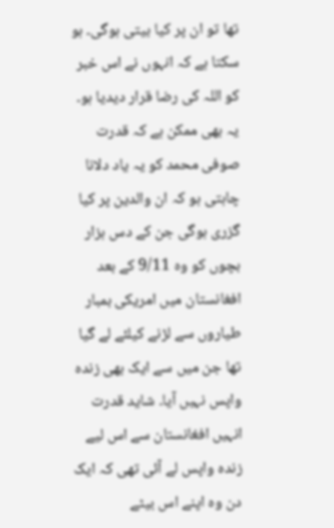تھا تو ان پر کیا بیتی ہوگی۔ ہو سکتا ہے کہ انہوں نے اس خبر کو اللہ کی رضا قرار دیدیا ہو۔ یہ بھی ممکن ہے کہ قدرت صوفی محمد کو یہ یاد دلانا چاہتی ہو کہ ان والدین پر کیا گزری ہوگی جن کے دس ہزار بچوں کو وہ 9/11 کے بعد افغانستان میں امریکی بمبار طیاروں سے لڑنے کیلئے لے گیا تھا جن میں سے ایک بھی زندہ واپس نہیں آیا۔ شاید قدرت انہیں افغانستان سے اس لیے زندہ واپس لے آئی تھی کہ ایک دن وہ اپنے اس بیٹے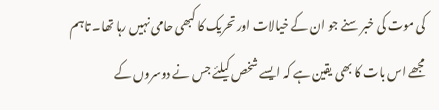کی موت کی خبر سنے جو ان کے خیالات اور تحریک کا کبھی حامی نہیں رہا تھا۔ تاہم مجھے اس بات کا بھی یقین ہے کہ ایسے شخص کیلئے جس نے دوسروں کے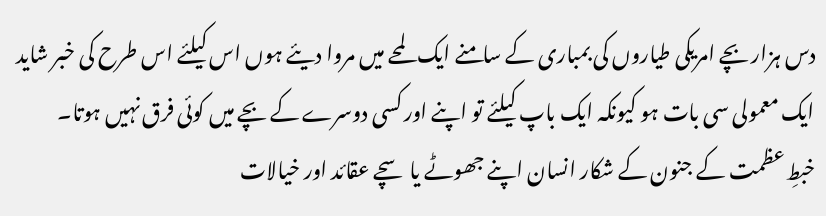دس ہزار بچے امریکی طیاروں کی بمباری کے سامنے ایک لمحے میں مروا دیئے ہوں اس کیلئے اس طرح کی خبر شاید ایک معمولی سی بات ہو کیونکہ ایک باپ کیلئے تو اپنے اور کسی دوسرے کے بچے میں کوئی فرق نہیں ہوتا۔
خبطِ عظمت کے جنون کے شکار انسان اپنے جھوٹے یا سچے عقائد اور خیالات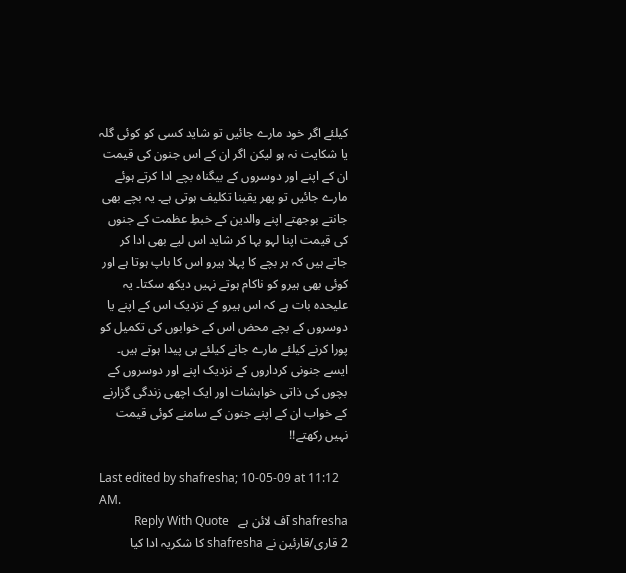کیلئے اگر خود مارے جائیں تو شاید کسی کو کوئی گلہ یا شکایت نہ ہو لیکن اگر ان کے اس جنون کی قیمت ان کے اپنے اور دوسروں کے بیگناہ بچے ادا کرتے ہوئے مارے جائیں تو پھر یقینا تکلیف ہوتی ہے۔ یہ بچے بھی جانتے بوجھتے اپنے والدین کے خبطِ عظمت کے جنوں کی قیمت اپنا لہو بہا کر شاید اس لیے بھی ادا کر جاتے ہیں کہ ہر بچے کا پہلا ہیرو اس کا باپ ہوتا ہے اور کوئی بھی ہیرو کو ناکام ہوتے نہیں دیکھ سکتا۔ یہ علیحدہ بات ہے کہ اس ہیرو کے نزدیک اس کے اپنے یا دوسروں کے بچے محض اس کے خوابوں کی تکمیل کو پورا کرنے کیلئے مارے جانے کیلئے ہی پیدا ہوتے ہیں۔ ایسے جنونی کرداروں کے نزدیک اپنے اور دوسروں کے بچوں کی ذاتی خواہشات اور ایک اچھی زندگی گزارنے کے خواب ان کے اپنے جنون کے سامنے کوئی قیمت نہیں رکھتے!!

Last edited by shafresha; 10-05-09 at 11:12 AM.
shafresha آف لائن ہے   Reply With Quote
2 قاری/قارئین نے shafresha کا شکریہ ادا کیا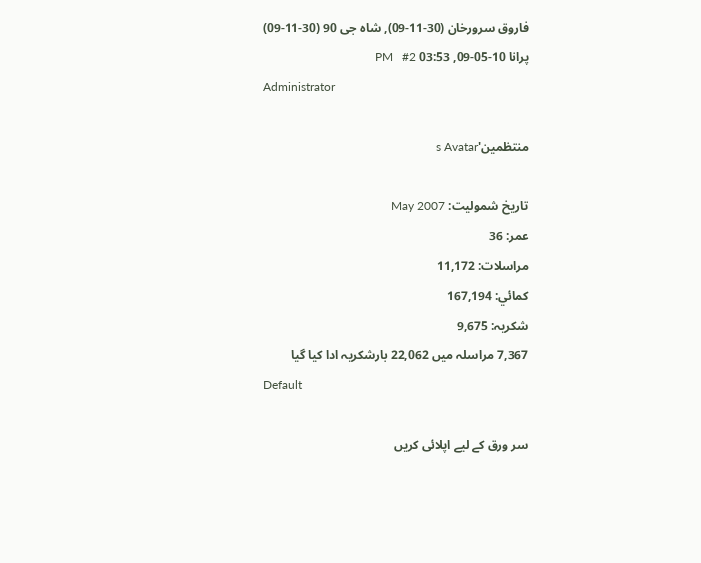فاروق سرورخان (30-11-09), شاہ جی 90 (30-11-09)
پرانا 10-05-09, 03:53 PM   #2
Administrator

منتظمین's Avatar

تاریخ شمولیت: May 2007
عمر: 36
مراسلات: 11,172
کمائي: 167,194
شکریہ: 9,675
7,367 مراسلہ میں 22,062 بارشکریہ ادا کیا گیا
Default

سر ورق کے لیے اپلائی کریں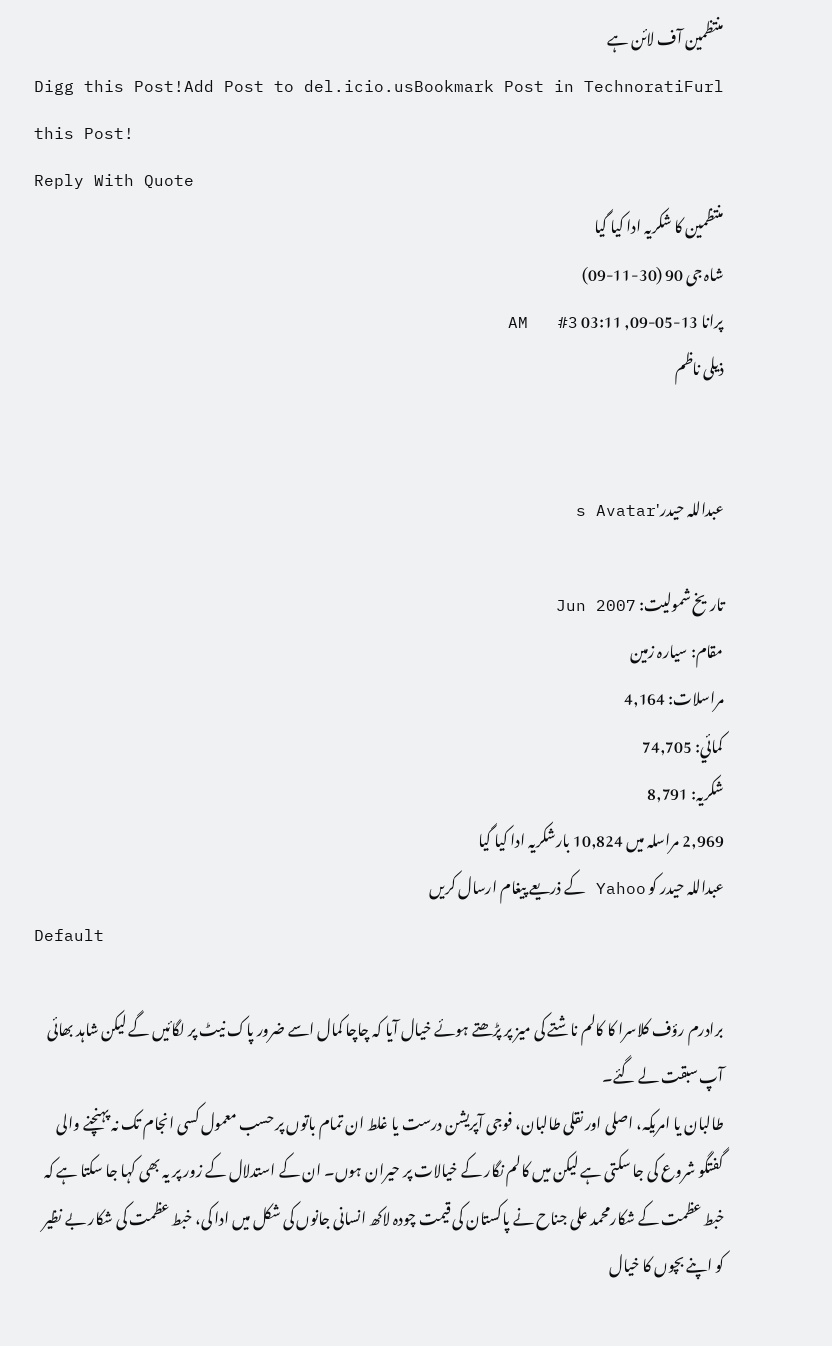منتظمین آف لائن ہے
Digg this Post!Add Post to del.icio.usBookmark Post in TechnoratiFurl this Post!
Reply With Quote
منتظمین کا شکریہ ادا کیا گیا
شاہ جی 90 (30-11-09)
پرانا 13-05-09, 03:11 AM   #3
ذیلی ناظم


عبداللہ حیدر's Avatar

تاریخ شمولیت: Jun 2007
مقام: سیارہ زمین
مراسلات: 4,164
کمائي: 74,705
شکریہ: 8,791
2,969 مراسلہ میں 10,824 بارشکریہ ادا کیا گیا
عبداللہ حیدر کو Yahoo کے ذریعے پیغام ارسال کریں
Default

برادرم رؤف کلاسرا کا کالم ناشتے کی میز پر پڑھتے ہوئے خیال آیا کہ چاچا کمال اسے ضرور پاک نیٹ پر لگائیں گے لیکن شاہد بھائی آپ سبقت لے گئے۔
طالبان یا امریکہ، اصلی اور نقلی طالبان، فوجی آپریشن درست یا غلط ان تمام باتوں‌ پر حسب معمول کسی انجام تک نہ پہنچنے والی گفتگو شروع کی جا سکتی ہے لیکن میں کالم نگار کے خیالات پر حیران ہوں۔ ان کے استدلال کے زور پر یہ بھی کہا جا سکتا ہے کہ خبط عظمت کے شکارمحمد علی جناح نے پاکستان کی قیمت چودہ لاکھ انسانی جانوں کی شکل میں ادا کی، خبط عظمت کی شکار بے نظیر کو اپنے بچوں کا خیال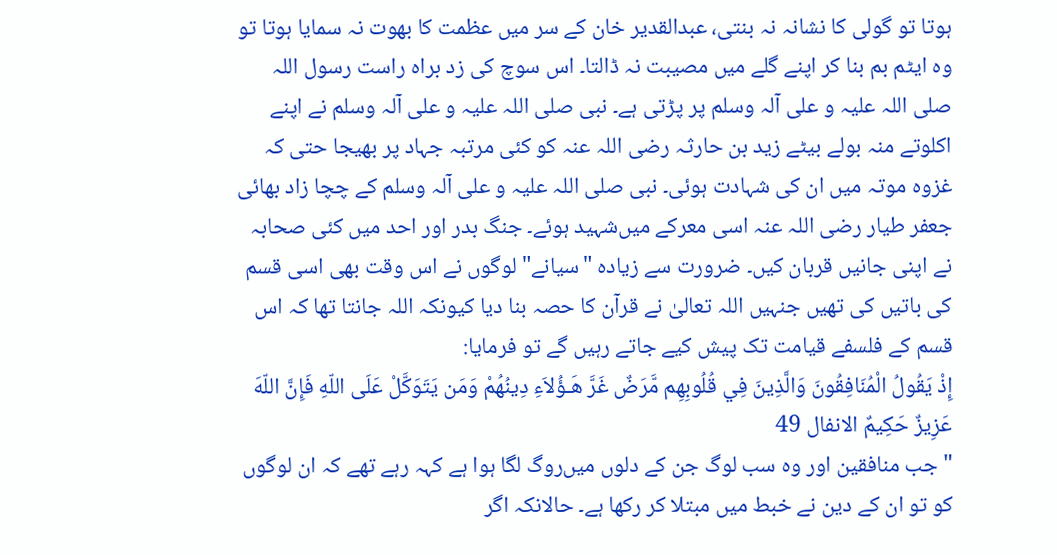ہوتا تو گولی کا نشانہ نہ بنتی، عبدالقدیر خان کے سر میں عظمت کا بھوت نہ سمایا ہوتا تو وہ ایٹم بم بنا کر اپنے گلے میں مصیبت نہ ڈالتا۔ اس سوچ کی زد براہ راست رسول اللہ صلی اللہ علیہ و علی آلہ وسلم پر پڑتی ہے۔ نبی صلی اللہ علیہ و علی آلہ وسلم نے اپنے اکلوتے منہ بولے بیٹے زید بن حارثہ رضی اللہ عنہ کو کئی مرتبہ جہاد پر بھیجا حتی کہ غزوہ موتہ میں ان کی شہادت ہوئی۔ نبی صلی اللہ علیہ و علی آلہ وسلم کے چچا زاد بھائی جعفر طیار رضی اللہ عنہ اسی معرکے میں‌شہید ہوئے۔ جنگ بدر اور احد میں‌ کئی صحابہ نے اپنی جانیں قربان کیں۔ ضرورت سے زیادہ "سیانے" لوگوں نے اس وقت بھی اسی قسم کی باتیں کی تھیں جنہیں اللہ تعالیٰ نے قرآن کا حصہ بنا دیا کیونکہ اللہ جانتا تھا کہ اس قسم کے فلسفے قیامت تک پیش کیے جاتے رہیں گے تو فرمایا:
إِذْ يَقُولُ الْمُنَافِقُونَ وَالَّذِينَ فِي قُلُوبِهِم مَّرَضٌ غَرَّ هَـؤُلاَءِ دِينُهُمْ وَمَن يَتَوَكَّلْ عَلَى اللّهِ فَإِنَّ اللّهَ عَزِيزٌ حَكِيمٌ الانفال 49
" جب منافقین اور وہ سب لوگ جن کے دلوں میں‌روگ لگا ہوا ہے کہہ رہے تھے کہ ان لوگوں کو تو ان کے دین نے خبط میں مبتلا کر رکھا ہے۔ حالانکہ اگر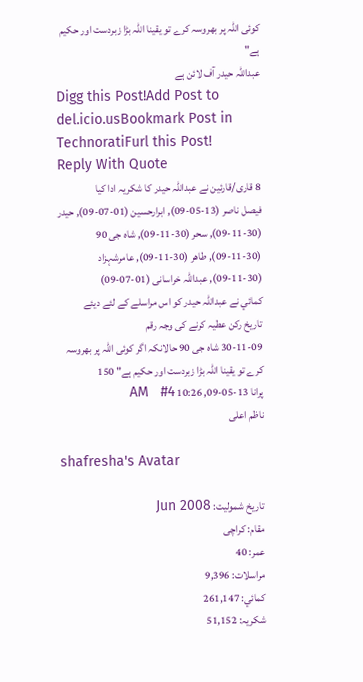کوئی اللہ پر بھروسہ کرے تو یقینا اللہ بڑا زبردست اور حکیم ہے"
عبداللہ حیدر آف لائن ہے
Digg this Post!Add Post to del.icio.usBookmark Post in TechnoratiFurl this Post!
Reply With Quote
8 قاری/قارئین نے عبداللہ حیدر کا شکریہ ادا کیا
فیصل ناصر (13-05-09), ابرارحسین (01-07-09), حیدر (30-11-09), سحر (30-11-09), شاہ جی 90 (30-11-09), طاھر (30-11-09), عامرشہزاد (30-11-09), عبداللہ خراسانی (01-07-09)
کمائي نے عبداللہ حیدر کو اس مراسلے کے لئے دیئے
تاریخ رکن عطیہ کرنے کی وجہ رقم
30-11-09 شاہ جی 90 حالانکہ اگر کوئی اللہ پر بھروسہ کرے تو یقینا اللہ بڑا زبردست اور حکیم ہے" 150
پرانا 13-05-09, 10:26 AM   #4
ناظم اعلی

shafresha's Avatar

تاریخ شمولیت: Jun 2008
مقام: کراچی
عمر: 40
مراسلات: 9,396
کمائي: 261,147
شکریہ: 51,152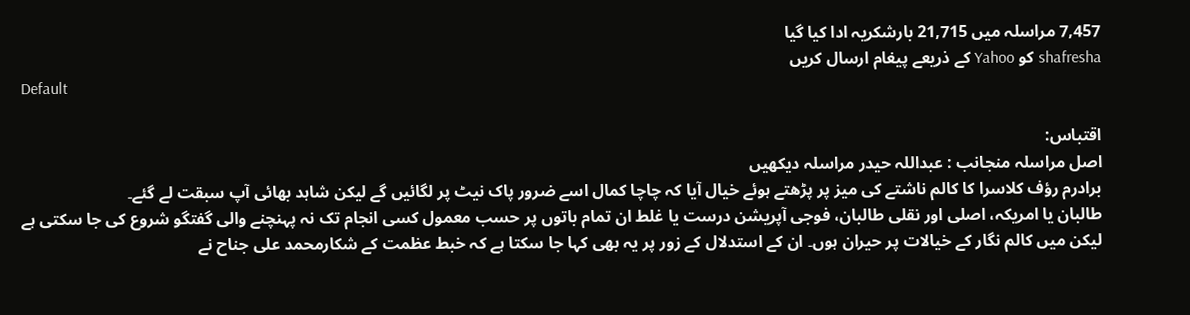7,457 مراسلہ میں 21,715 بارشکریہ ادا کیا گیا
shafresha کو Yahoo کے ذریعے پیغام ارسال کریں
Default

اقتباس:
اصل مراسلہ منجانب : عبداللہ حیدر مراسلہ دیکھیں
برادرم رؤف کلاسرا کا کالم ناشتے کی میز پر پڑھتے ہوئے خیال آیا کہ چاچا کمال اسے ضرور پاک نیٹ پر لگائیں گے لیکن شاہد بھائی آپ سبقت لے گئے۔
طالبان یا امریکہ، اصلی اور نقلی طالبان، فوجی آپریشن درست یا غلط ان تمام باتوں‌ پر حسب معمول کسی انجام تک نہ پہنچنے والی گفتگو شروع کی جا سکتی ہے لیکن میں کالم نگار کے خیالات پر حیران ہوں۔ ان کے استدلال کے زور پر یہ بھی کہا جا سکتا ہے کہ خبط عظمت کے شکارمحمد علی جناح نے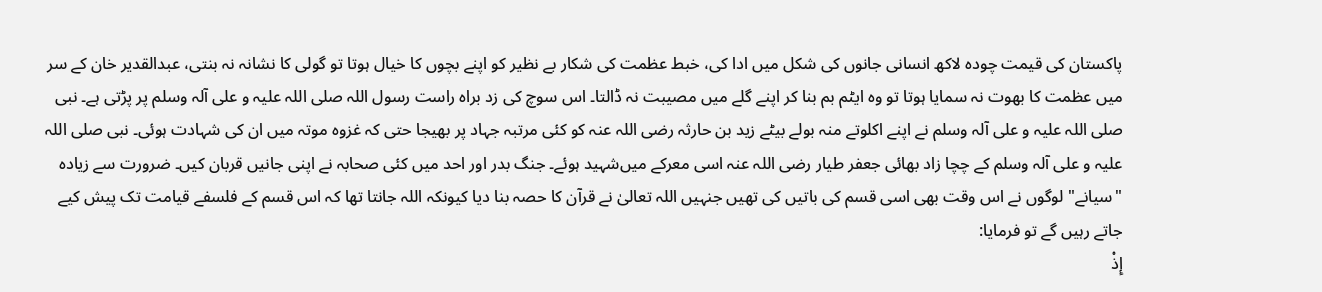پاکستان کی قیمت چودہ لاکھ انسانی جانوں کی شکل میں ادا کی، خبط عظمت کی شکار بے نظیر کو اپنے بچوں کا خیال ہوتا تو گولی کا نشانہ نہ بنتی، عبدالقدیر خان کے سر میں عظمت کا بھوت نہ سمایا ہوتا تو وہ ایٹم بم بنا کر اپنے گلے میں مصیبت نہ ڈالتا۔ اس سوچ کی زد براہ راست رسول اللہ صلی اللہ علیہ و علی آلہ وسلم پر پڑتی ہے۔ نبی صلی اللہ علیہ و علی آلہ وسلم نے اپنے اکلوتے منہ بولے بیٹے زید بن حارثہ رضی اللہ عنہ کو کئی مرتبہ جہاد پر بھیجا حتی کہ غزوہ موتہ میں ان کی شہادت ہوئی۔ نبی صلی اللہ علیہ و علی آلہ وسلم کے چچا زاد بھائی جعفر طیار رضی اللہ عنہ اسی معرکے میں‌شہید ہوئے۔ جنگ بدر اور احد میں‌ کئی صحابہ نے اپنی جانیں قربان کیں۔ ضرورت سے زیادہ "سیانے" لوگوں نے اس وقت بھی اسی قسم کی باتیں کی تھیں جنہیں اللہ تعالیٰ نے قرآن کا حصہ بنا دیا کیونکہ اللہ جانتا تھا کہ اس قسم کے فلسفے قیامت تک پیش کیے جاتے رہیں گے تو فرمایا:
إِذْ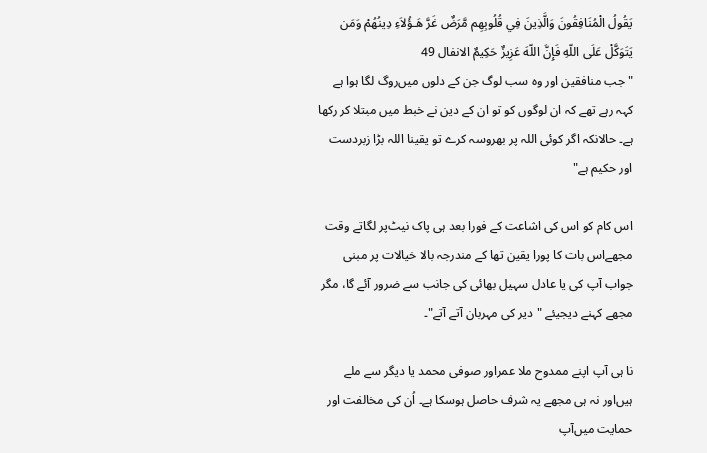يَقُولُ الْمُنَافِقُونَ وَالَّذِينَ فِي قُلُوبِهِم مَّرَضٌ غَرَّ هَـؤُلاَءِ دِينُهُمْ وَمَن يَتَوَكَّلْ عَلَى اللّهِ فَإِنَّ اللّهَ عَزِيزٌ حَكِيمٌ الانفال 49
" جب منافقین اور وہ سب لوگ جن کے دلوں میں‌روگ لگا ہوا ہے کہہ رہے تھے کہ ان لوگوں کو تو ان کے دین نے خبط میں مبتلا کر رکھا ہے۔ حالانکہ اگر کوئی اللہ پر بھروسہ کرے تو یقینا اللہ بڑا زبردست اور حکیم ہے"

اس کام کو اس کی اشاعت کے فورا بعد ہی پاک نیٹ‌پر لگاتے وقت مجھےاس بات کا پورا یقین تھا کے مندرجہ بالا خیالات پر مبنی جواب آپ کی یا عادل سہیل بھائی کی جانب سے ضرور آئے گا، مگر مجھے کہنے دیجیئے "دیر کی مہربان آتے آتے"۔

نا ہی آپ اپنے ممدوح ملا عمراور صوفی محمد یا دیگر سے ملے ہیں‌اور نہ ہی مجھے یہ شرف حاصل ہوسکا ہے۔ اُن کی مخالفت اور حمایت میں‌آپ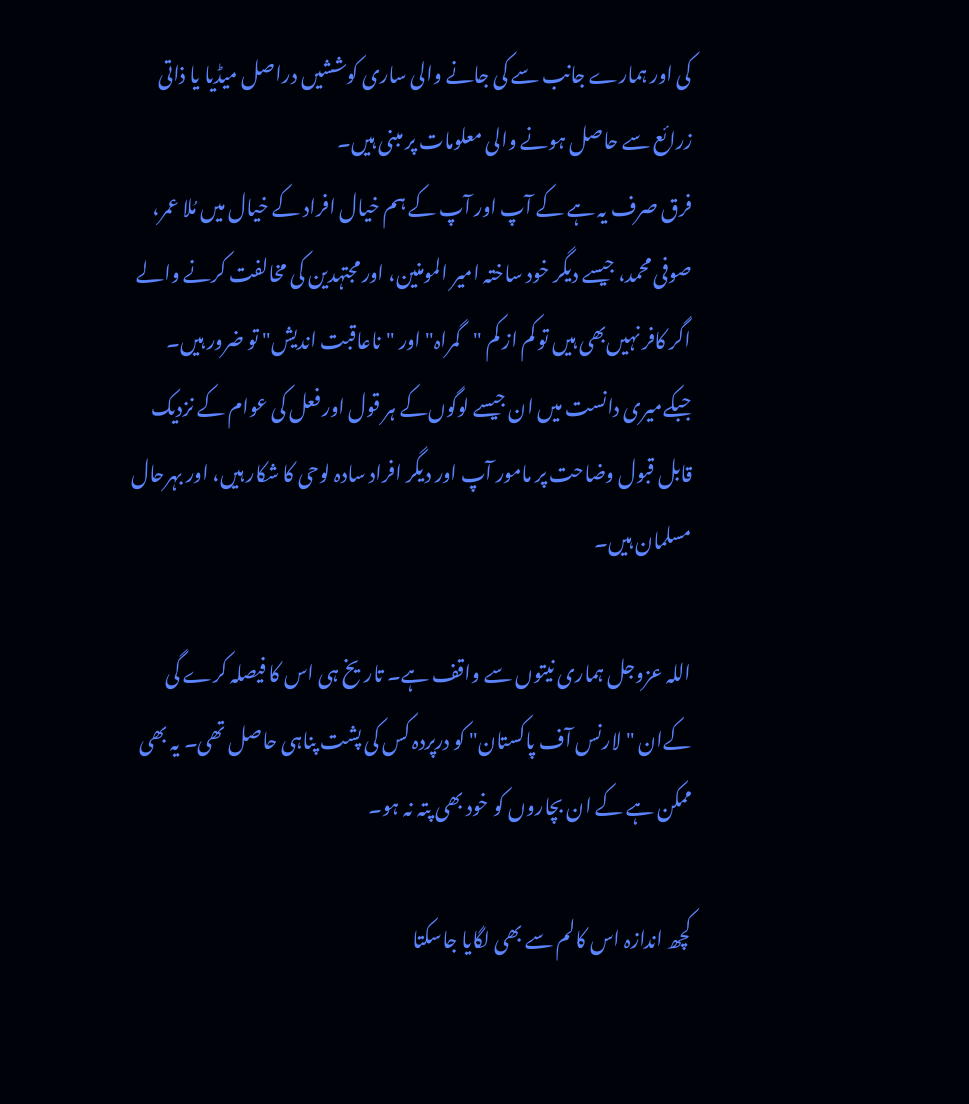کی اور ہمارے جانب سے کی جانے والی ساری کوششیں دراصل میڈیا یا ذاتی زرائع سے حاصل ہونے والی معلومات پر مبنی ہیں۔
فرق صرف یہ ہے کے آپ اور آپ کے ہم خیال افراد کے خیال میں‌ مُلا عمر، صوفی محمد، جیسے دیگر خود ساختہ امیر المومنین، اور مجتہدین کی مخالفت کرنے والے اگر کافر نہیں‌بھی ہیں تو کم از کم "گمراہ" اور "ناعاقبت اندیش" تو ضرور ہیں۔
جبکےمیری دانست میں‌ ان جیسے لوگوں‌کے ہر قول اور فعل کی عوام کے نزدیک قابل قبول وضاحت پر مامور آپ اور دیگر افراد سادہ لوحی کا شکار ہیں، اور بہرحال مسلمان ہیں۔

اللہ عزوجل ہماری نیتوں سے واقف ہے۔ تاریخ ہی اس کا فیصلہ کرے گی کےان "لارنس آف پاکستان" کو درپردہ کس کی پشت پناہی حاصل تھی۔ یہ بھی ممکن ہے کے ان بچاروں کو خود بھی پتہ نہ ہو۔

کچھ اندازہ اس کالم سے بھی لگایا جاسکتا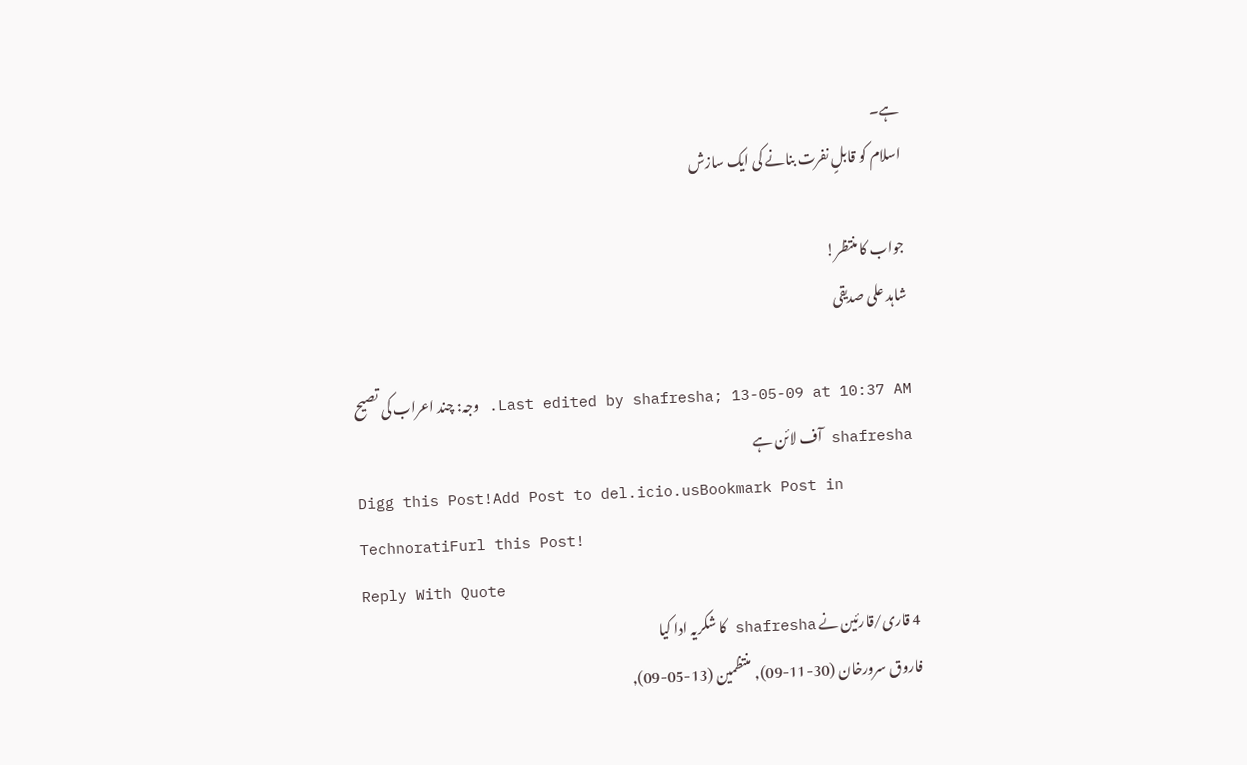ہے۔
اسلام کو قابلٍ نفرت بنانے کی ایک سازش

جواب کا منتظر!
شاہد علی صدیقی

Last edited by shafresha; 13-05-09 at 10:37 AM. وجہ: چند اعراب کی تصیح
shafresha آف لائن ہے
Digg this Post!Add Post to del.icio.usBookmark Post in TechnoratiFurl this Post!
Reply With Quote
4 قاری/قارئین نے shafresha کا شکریہ ادا کیا
فاروق سرورخان (30-11-09), منتظمین (13-05-09),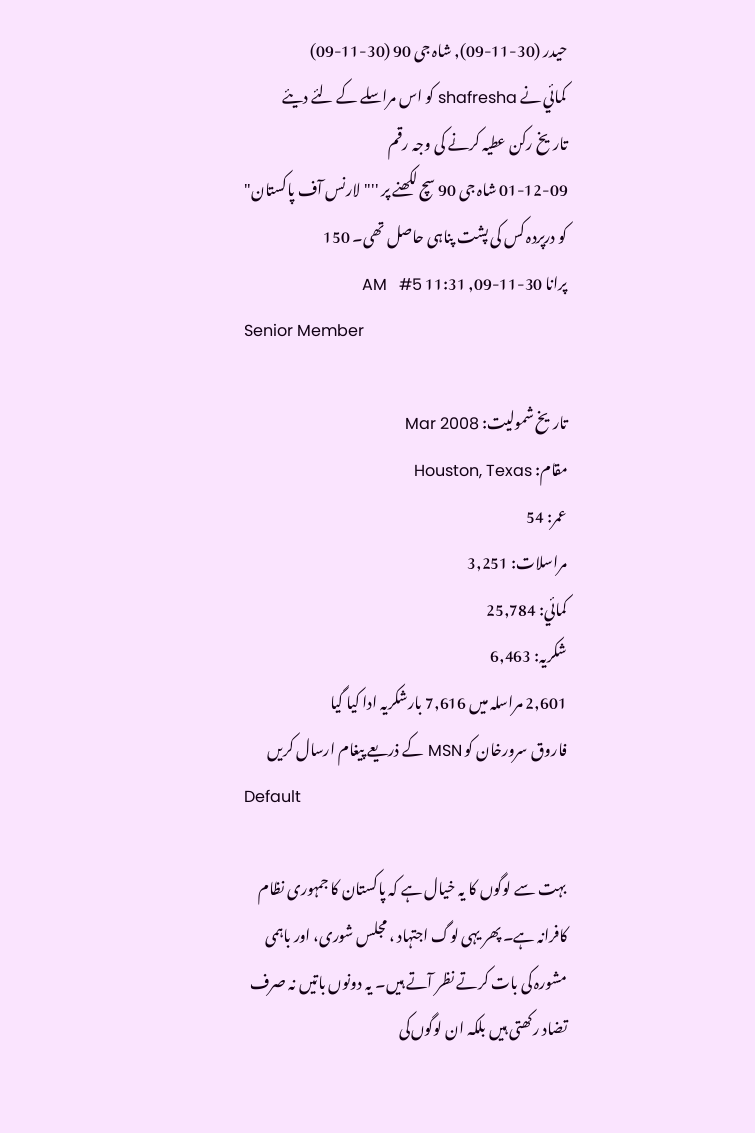حیدر (30-11-09), شاہ جی 90 (30-11-09)
کمائي نے shafresha کو اس مراسلے کے لئے دیئے
تاریخ رکن عطیہ کرنے کی وجہ رقم
01-12-09 شاہ جی 90 سچ لکھنے پر ''"لارنس آف پاکستان" کو درپردہ کس کی پشت پناہی حاصل تھی۔ 150
پرانا 30-11-09, 11:31 AM   #5
Senior Member

تاریخ شمولیت: Mar 2008
مقام: Houston, Texas
عمر: 54
مراسلات: 3,251
کمائي: 25,784
شکریہ: 6,463
2,601 مراسلہ میں 7,616 بارشکریہ ادا کیا گیا
فاروق سرورخان کو MSN کے ذریعے پیغام ارسال کریں
Default

بہت سے لوگوں کا یہ خیال ہے کہ پاکستان کا جمہوری نظام کافرانہ ہے۔ پھر یہی لوگ اجتہاد ، مجلس شوری، اور باہمی مشورہ کی بات کرتے نظر آتے ہیں۔ یہ دونوں باتیں نہ صرف تضاد رکھتی ہیں بلکہ ان لوگوں‌کی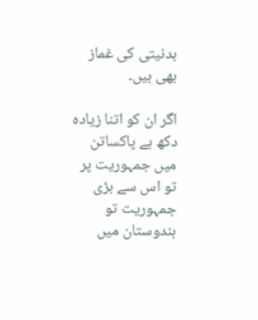بدنیتی کی غماز بھی ہیں۔

اگر ان کو اتنا زیادہ دکھ ہے پاکساتن میں جمہوریت پر تو اس سے بڑی جمہوریت تو ہندوستان میں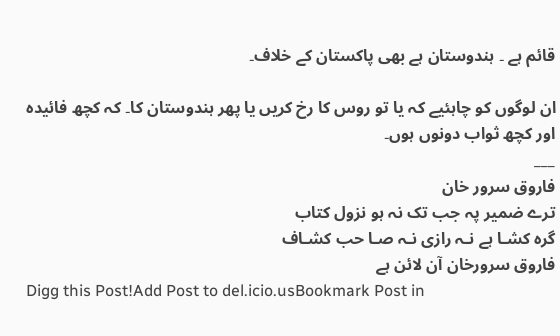قائم ہے ۔ ہندوستان ہے بھی پاکستان کے خلاف۔

ان لوگوں کو چاہئیے کہ یا تو روس کا رخ کریں یا پھر ہندوستان کا۔ کہ کچھ فائیدہ اور کچھ ثواب دونوں ہوں۔
___
فاروق سرور خان
ترے ضمیر پہ جب تک نہ ہو نزول کتاب
گرہ کشـا ہے نـہ رازی نـہ صـا حب کشـاف
فاروق سرورخان آن لائن ہے
Digg this Post!Add Post to del.icio.usBookmark Post in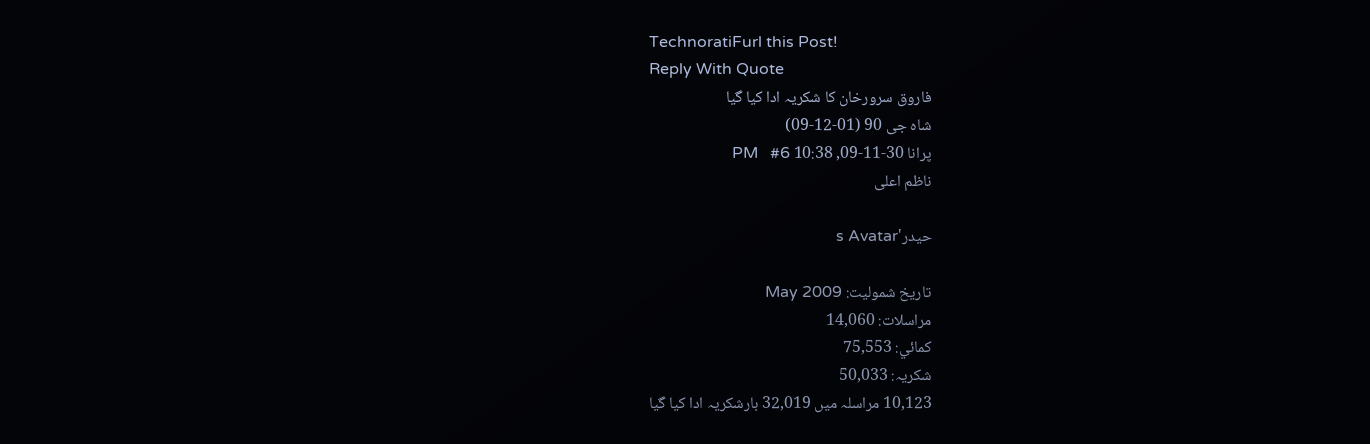TechnoratiFurl this Post!
Reply With Quote
فاروق سرورخان کا شکریہ ادا کیا گیا
شاہ جی 90 (01-12-09)
پرانا 30-11-09, 10:38 PM   #6
ناظم اعلی

حیدر's Avatar

تاریخ شمولیت: May 2009
مراسلات: 14,060
کمائي: 75,553
شکریہ: 50,033
10,123 مراسلہ میں 32,019 بارشکریہ ادا کیا گیا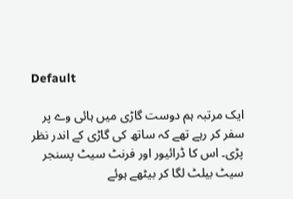Default

ایک مرتبہ ہم دوست گاڑی میں ہائی وے پر سفر کر رہے تھے کہ ساتھ کی گاڑی کے اندر نظر پڑی۔ اس کا ڈرائیور اور فرنٹ سیٹ پسنجر سیٹ بیلٹ لگا کر بیٹھے ہوئے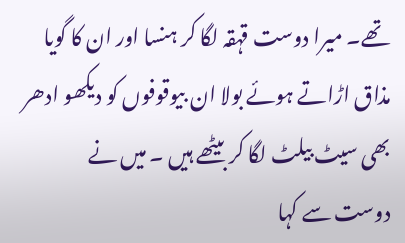تھے۔ میرا دوست قہقہ لگا کر ہنسا اور ان کا گویا مذاق اڑاتے ہوئے بولا ان بیوقوفوں کو دیکھو ادھر بھی سیٹ بیلٹ لگا کر بیٹھے ہیں ۔ میں نے دوست سے کہا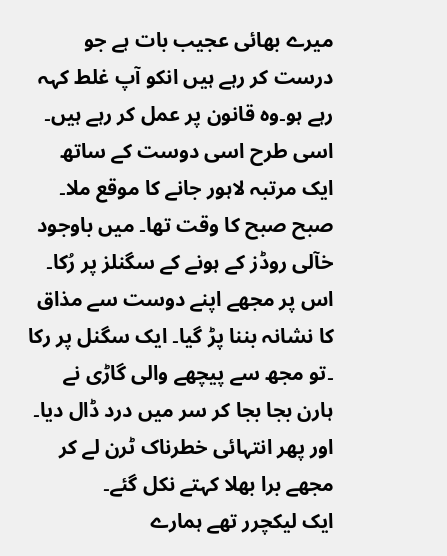میرے بھائی عجیب بات ہے جو درست کر رہے ہیں انکو آپ غلط کہہ رہے ہو۔وہ قانون پر عمل کر رہے ہیں۔
اسی طرح اسی دوست کے ساتھ ایک مرتبہ لاہور جانے کا موقع ملا۔ صبح صبح کا وقت تھا۔ میں باوجود خآلی روڈز کے ہونے کے سگنلز پر رُکا۔ اس پر مجھے اپنے دوست سے مذاق کا نشانہ بننا پڑ گیا۔ ایک سگنل پر رکا ۔تو مجھ سے پیچھے والی گاڑی نے ہارن بجا بجا کر سر میں درد ڈال دیا۔ اور پھر انتہائی خطرناک ٹرن لے کر مجھے برا بھلا کہتے نکل گئے۔
ایک لیکچرر تھے ہمارے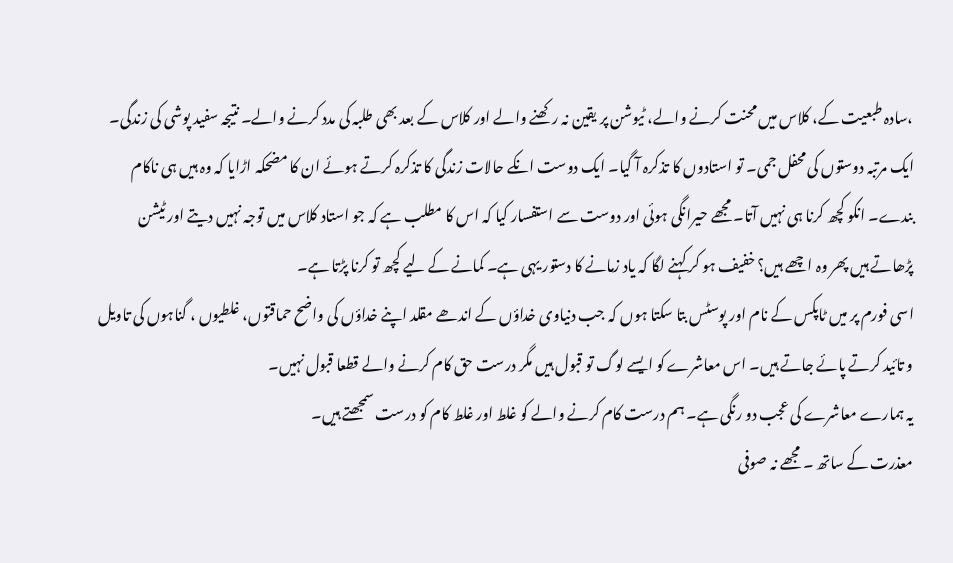،سادہ طبعیت کے، کلاس میں محنت کرنے والے، ٹیوشن پر یقین نہ رکھنے والے اور کلاس کے بعد بھی طلبہ کی مدد کرنے والے۔ نتیجہ سفید پوشی کی زندگی۔ ایک مرتبہ دوستوں کی محفل جمی۔ تو استادوں کا تذکرہ آ گیا۔ ایک دوست انکے حالات زندگی کا تذکرہ کرتے ہوئے ان کا مضحکہ اڑایا کہ وہ ہیں ہی ناکام بندے۔ انکو کچھ کرنا ہی نہیں آتا۔ مجھے حیرانگی ہوئی اور دوست سے استفسار کیا کہ اس کا مطلب ہے کہ جو استاد کلاس میں توجہ نہیں دیتے اور ٹیشن پڑھاتے ہیں پھر وہ اچھے ہیں؟ خفیف ہو کر کہنے لگا کہ یاد زمانے کا دستور یہی ہے۔ کمانے کے لیے کچھ تو کرنا پڑتا ہے۔
اسی فورم پر میں ٹاپکس کے نام اور پوسٹس بتا سکتا ہوں کہ جب دنیاوی خداؤں کے اندھے مقلد اپنے خداؤں کی واضح حماقتوں، غلطیوں ، گناہوں کی تاویل و تائید کرتے پائے جاتے ہیں۔ اس معاشرے کو ایسے لوگ تو قبول ہیں مگر درست حق کام کرنے والے قطعا قبول نہیں۔
یہ ہمارے معاشرے کی عجب دو رنگی ہے۔ ہم درست کام کرنے والے کو غلط اور غلط کام کو درست سمجھتے ہیں۔
معذرت کے ساتھ ۔ مجھے نہ صوفی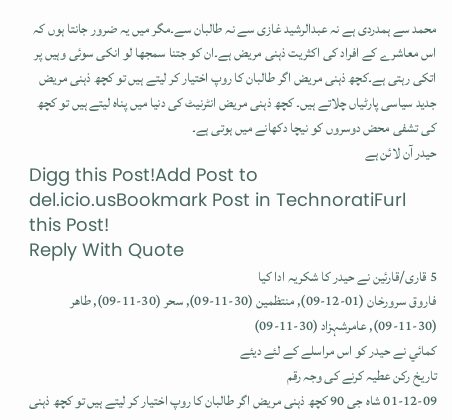محمد سے ہمدردی ہے نہ عبدالرشید غازی سے نہ طالبان سے۔مگر میں یہ ضرور جانتا ہوں کہ اس معاشرے کے افراد کی اکثریت ذہنی مریض ہے۔ان کو جتنا سمجھا لو انکی سوئی وہیں پر اتکی رہتی ہے۔کچھ ذہنی مریض اگر طالبان کا روپ اختیار کر لیتے ہیں تو کچھ ذہنی مریض جدید سیاسی پارٹیاں چلاتے ہیں۔ کچھ ذہنی مریض انٹرنیٹ کی دنیا میں پناہ لیتے ہیں تو کچھ کی تشفی محض دوسروں کو نیچا دکھانے میں ہوتی ہے۔
حیدر آن لائن ہے
Digg this Post!Add Post to del.icio.usBookmark Post in TechnoratiFurl this Post!
Reply With Quote
5 قاری/قارئین نے حیدر کا شکریہ ادا کیا
فاروق سرورخان (01-12-09), منتظمین (30-11-09), سحر (30-11-09), طاھر (30-11-09), عامرشہزاد (30-11-09)
کمائي نے حیدر کو اس مراسلے کے لئے دیئے
تاریخ رکن عطیہ کرنے کی وجہ رقم
01-12-09 شاہ جی 90 کچھ ذہنی مریض اگر طالبان کا روپ اختیار کر لیتے ہیں تو کچھ ذہنی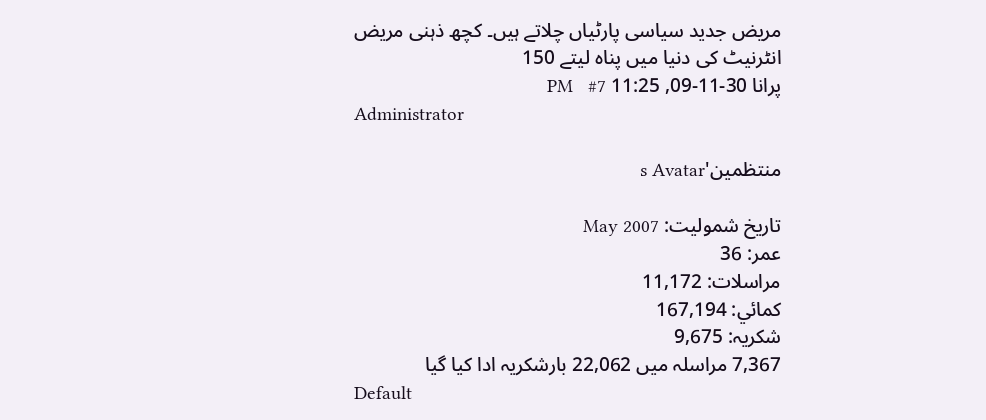مریض جدید سیاسی پارٹیاں چلاتے ہیں۔ کچھ ذہنی مریض انٹرنیٹ کی دنیا میں پناہ لیتے 150
پرانا 30-11-09, 11:25 PM   #7
Administrator

منتظمین's Avatar

تاریخ شمولیت: May 2007
عمر: 36
مراسلات: 11,172
کمائي: 167,194
شکریہ: 9,675
7,367 مراسلہ میں 22,062 بارشکریہ ادا کیا گیا
Default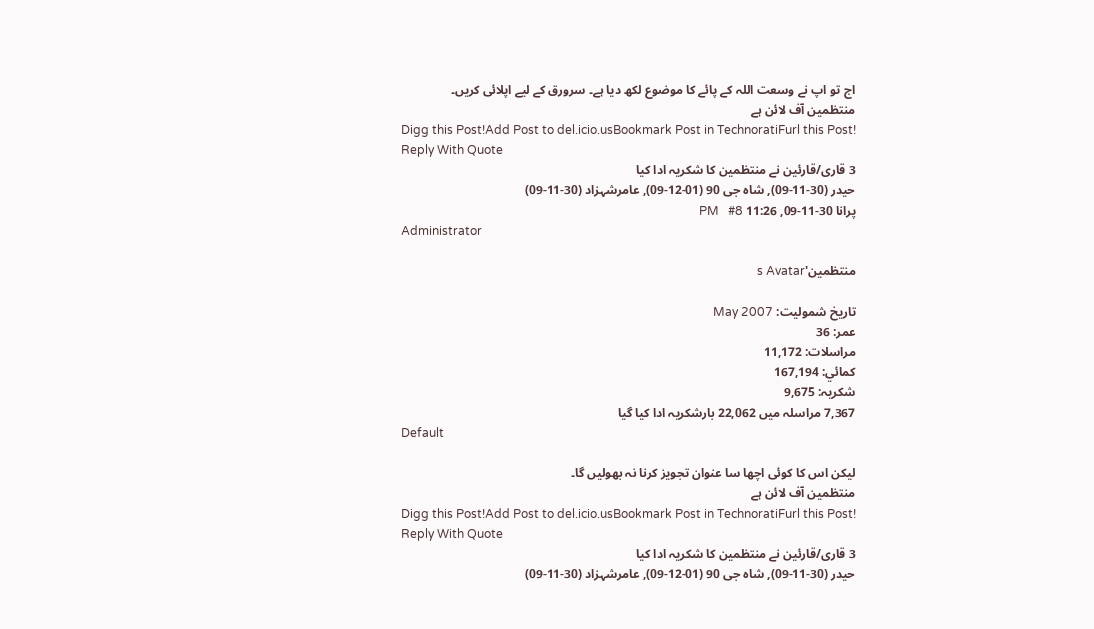اج تو اپ نے وسعت اللہ کے پائے کا موضوع لکھ دیا ہے۔ سرورق کے لیے اپلائی کریں۔
منتظمین آف لائن ہے
Digg this Post!Add Post to del.icio.usBookmark Post in TechnoratiFurl this Post!
Reply With Quote
3 قاری/قارئین نے منتظمین کا شکریہ ادا کیا
حیدر (30-11-09), شاہ جی 90 (01-12-09), عامرشہزاد (30-11-09)
پرانا 30-11-09, 11:26 PM   #8
Administrator

منتظمین's Avatar

تاریخ شمولیت: May 2007
عمر: 36
مراسلات: 11,172
کمائي: 167,194
شکریہ: 9,675
7,367 مراسلہ میں 22,062 بارشکریہ ادا کیا گیا
Default

لیکن اس کا کوئی اچھا سا عنوان تجویز کرنا نہ بھولیں گا۔
منتظمین آف لائن ہے
Digg this Post!Add Post to del.icio.usBookmark Post in TechnoratiFurl this Post!
Reply With Quote
3 قاری/قارئین نے منتظمین کا شکریہ ادا کیا
حیدر (30-11-09), شاہ جی 90 (01-12-09), عامرشہزاد (30-11-09)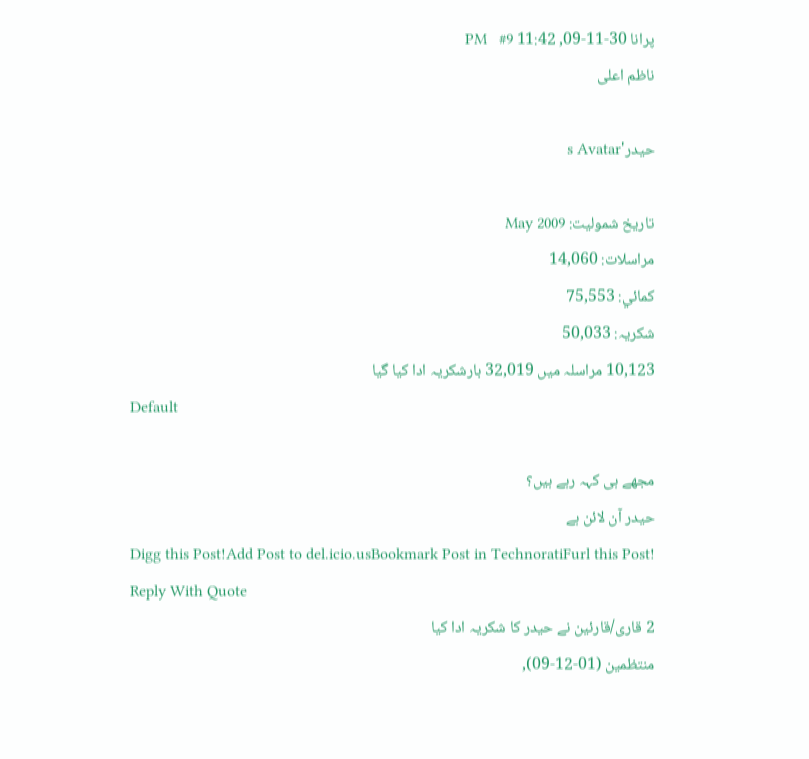پرانا 30-11-09, 11:42 PM   #9
ناظم اعلی

حیدر's Avatar

تاریخ شمولیت: May 2009
مراسلات: 14,060
کمائي: 75,553
شکریہ: 50,033
10,123 مراسلہ میں 32,019 بارشکریہ ادا کیا گیا
Default

مجھے ہی کہہ رہے ہیں؟
حیدر آن لائن ہے
Digg this Post!Add Post to del.icio.usBookmark Post in TechnoratiFurl this Post!
Reply With Quote
2 قاری/قارئین نے حیدر کا شکریہ ادا کیا
منتظمین (01-12-09),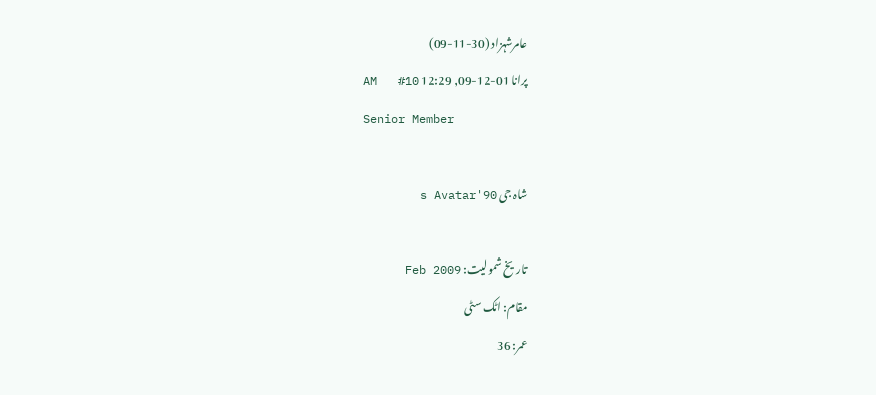عامرشہزاد (30-11-09)
پرانا 01-12-09, 12:29 AM   #10
Senior Member

شاہ جی 90's Avatar

تاریخ شمولیت: Feb 2009
مقام: اٹک سٹی
عمر: 36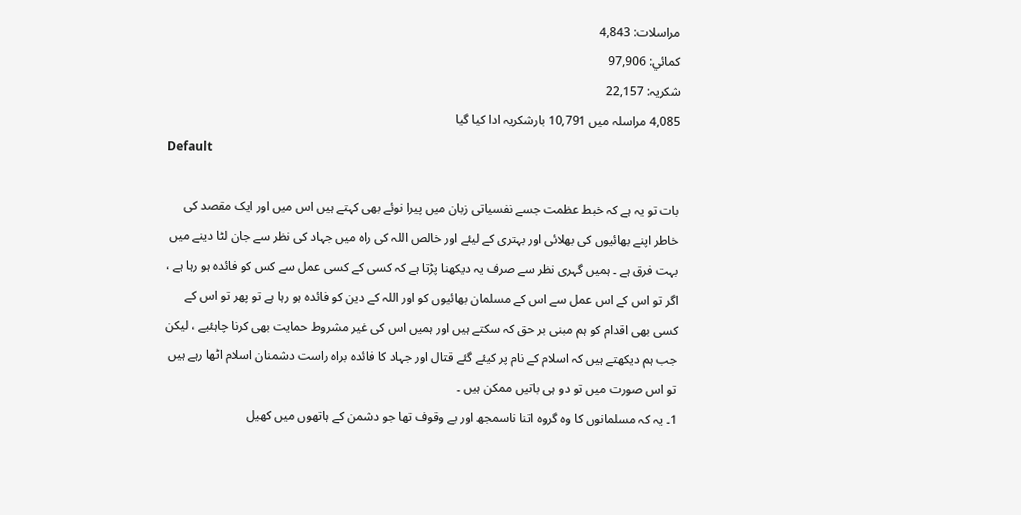مراسلات: 4,843
کمائي: 97,906
شکریہ: 22,157
4,085 مراسلہ میں 10,791 بارشکریہ ادا کیا گیا
Default

بات تو یہ ہے کہ خبط عظمت جسے نفسیاتی زبان میں پیرا نوئے بھی کہتے ہیں اس میں اور ایک مقصد کی خاطر اپنے بھائیوں کی بھلائی اور بہتری کے لیئے اور خالص اللہ کی راہ میں جہاد کی نظر سے جان لٹا دینے میں بہت فرق ہے ۔ ہمیں گہری نظر سے صرف یہ دیکھنا پڑتا ہے کہ کسی کے کسی عمل سے کس کو فائدہ ہو رہا ہے ، اگر تو اس کے اس عمل سے اس کے مسلمان بھائیوں کو اور اللہ کے دین کو فائدہ ہو رہا ہے تو پھر تو اس کے کسی بھی اقدام کو ہم مبنی بر حق کہ سکتے ہیں اور ہمیں اس کی غیر مشروط حمایت بھی کرنا چاہئیے ، لیکن جب ہم دیکھتے ہیں کہ اسلام کے نام پر کیئے گئے قتال اور جہاد کا فائدہ براہ راست دشمنان اسلام اٹھا رہے ہیں تو اس صورت میں تو دو ہی باتیں ممکن ہیں ۔
1۔ یہ کہ مسلمانوں کا وہ گروہ اتنا ناسمجھ اور بے وقوف تھا جو دشمن کے ہاتھوں میں کھیل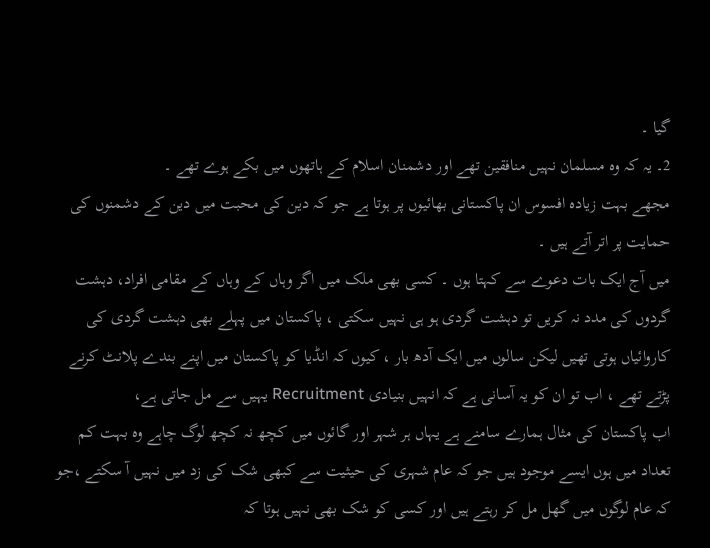گیا ۔
2۔ یہ کہ وہ مسلمان نہیں منافقین تھے اور دشمنان اسلام کے ہاتھوں میں بکے ہوے تھے ۔
مجھے بہت زیادہ افسوس ان پاکستانی بھائیوں پر ہوتا ہے جو کہ دین کی محبت میں دین کے دشمنوں کی حمایت پر اتر آتے ہیں ۔
میں آج ایک بات دعوے سے کہتا ہوں ۔ کسی بھی ملک میں اگر وہاں کے وہاں کے مقامی افراد، دہشت گردوں کی مدد نہ کریں تو دہشت گردی ہو ہی نہیں سکتی ، پاکستان میں پہلے بھی دہشت گردی کی کاروائیاں ہوتی تھیں لیکن سالوں میں ایک آدھ بار ، کیوں کہ انڈیا کو پاکستان میں اپنے بندے پلانٹ کرنے پڑتے تھے ، اب تو ان کو یہ آسانی ہے کہ انہیں بنیادی Recruitment یہیں سے مل جاتی ہے،
اب پاکستان کی مثال ہمارے سامنے ہے یہاں ہر شہر اور گائوں میں کچھ نہ کچھ لوگ چاہے وہ بہت کم تعداد میں ہوں ایسے موجود ہیں جو کہ عام شہری کی حیثیت سے کبھی شک کی زد میں نہیں آ سکتے ،جو کہ عام لوگوں میں گھل مل کر رہتے ہیں اور کسی کو شک بھی نہیں ہوتا کہ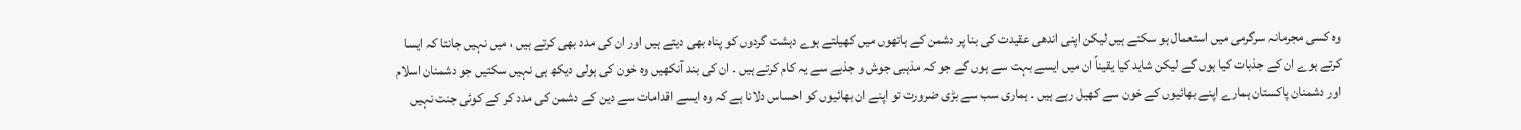وہ کسی مجرمانہ سرگرمی میں استعمال ہو سکتے ہیں لیکن اپنی اندھی عقیدت کی بنا پر دشمن کے ہاتھوں میں کھیلتے ہوے دہشت گردوں کو پناہ بھی دیتے ہیں اور ان کی مدد بھی کرتے ہیں ، میں نہیں جانتا کہ ایسا کرتے ہوے ان کے جذبات کیا ہوں گے لیکن شاید کیا یقیناً ان میں ایسے بہت سے ہوں گے جو کہ مذہبی جوش و جذبے سے یہ کام کرتے ہیں ۔ ان کی بند آنکھیں وہ خون کی ہولی دیکھ ہی نہیں سکتیں جو دشمنان اسلام اور دشمنان پاکستان ہمارے اپنے بھائیوں کے خون سے کھیل رہے ہیں ۔ ہماری سب سے بڑی ضرورت تو اپنے ان بھائیوں کو احساس دلانا ہے کہ وہ ایسے اقدامات سے دین کے دشمن کی مدد کر کے کوئی جنت نہیں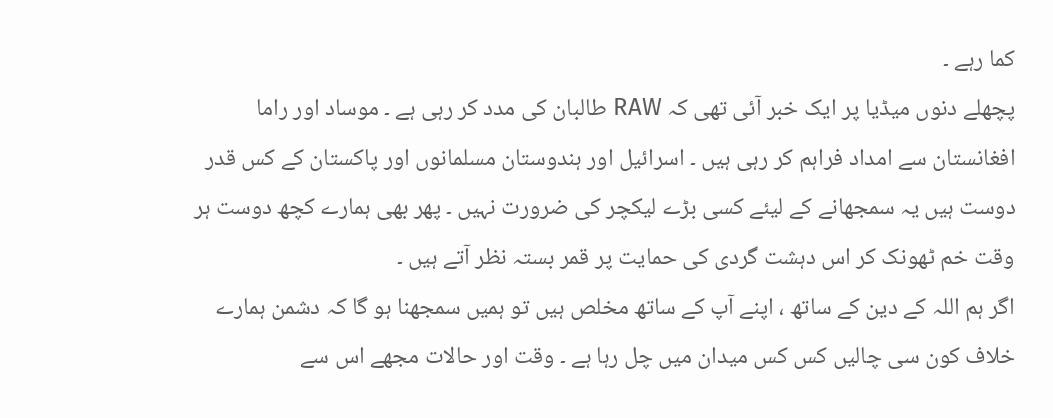کما رہے ۔
پچھلے دنوں میڈیا پر ایک خبر آئی تھی کہ RAW طالبان کی مدد کر رہی ہے ۔ موساد اور راما افغانستان سے امداد فراہم کر رہی ہیں ۔ اسرائیل اور ہندوستان مسلمانوں اور پاکستان کے کس قدر دوست ہیں یہ سمجھانے کے لیئے کسی بڑے لیکچر کی ضرورت نہیں ۔ پھر بھی ہمارے کچھ دوست ہر وقت خم ٹھونک کر اس دہشت گردی کی حمایت پر قمر بستہ نظر آتے ہیں ۔
اگر ہم اللہ کے دین کے ساتھ ، اپنے آپ کے ساتھ مخلص ہیں تو ہمیں سمجھنا ہو گا کہ دشمن ہمارے خلاف کون سی چالیں کس کس میدان میں چل رہا ہے ۔ وقت اور حالات مجھے اس سے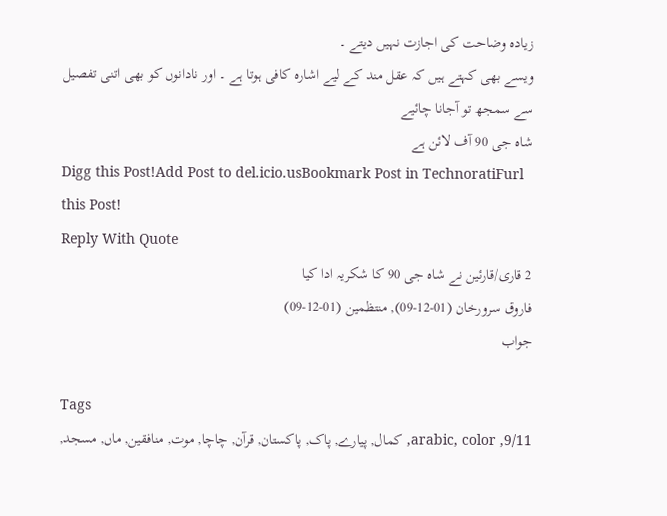زیادہ وضاحت کی اجازت نہیں دیتے ۔
ویسے بھی کہتے ہیں کہ عقل مند کے لیے اشارہ کافی ہوتا ہے ۔ اور نادانوں کو بھی اتنی تفصیل سے سمجھ تو آجانا چائیے
شاہ جی 90 آف لائن ہے
Digg this Post!Add Post to del.icio.usBookmark Post in TechnoratiFurl this Post!
Reply With Quote
2 قاری/قارئین نے شاہ جی 90 کا شکریہ ادا کیا
فاروق سرورخان (01-12-09), منتظمین (01-12-09)
جواب

Tags
9/11, arabic, color, کمال, پیارے, پاک, پاکستان, قرآن, چاچا, موت, منافقین, ماں, مسجد,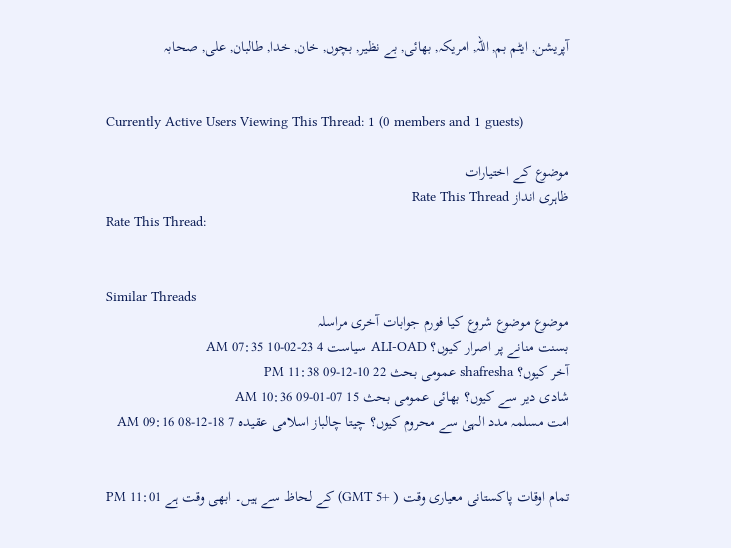آپریشن, ایٹم بم, اللہ, امریکہ, بھائی, بے نظیر, بچوں, خان, خدا, طالبان, علی, صحابہ


Currently Active Users Viewing This Thread: 1 (0 members and 1 guests)

موضوع کے اختیارات
ظاہری انداز Rate This Thread
Rate This Thread:


Similar Threads
موضوع موضوع شروع کیا فورم جوابات آخری مراسلہ
بسنت منانے پر اصرار کیوں؟ ALI-OAD سیاست 4 23-02-10 07:35 AM
آخر کیوں؟ shafresha عمومی بحث 22 10-12-09 11:38 PM
شادی دیر سے کیوں؟ بھائی عمومی بحث 15 07-01-09 10:36 AM
امت مسلمہ مدد الہیٰ سے محروم کیوں؟ چیتا چالباز اسلامی عقیدہ 7 18-12-08 09:16 AM


تمام اوقات پاکستانی معیاری وقت ( +5 GMT) کے لحاظ سے ہیں۔ ابھی وقت ہے 11:01 PM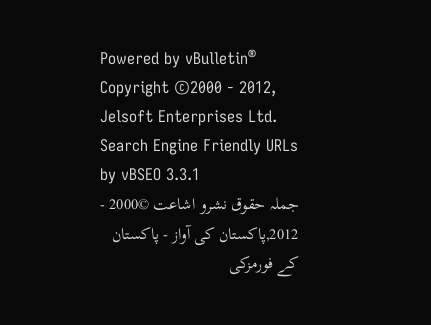Powered by vBulletin® Copyright ©2000 - 2012, Jelsoft Enterprises Ltd.
Search Engine Friendly URLs by vBSEO 3.3.1
جملہ حقوق نشرو اشاعت ©2000 - 2012,پاکستان کی آواز - پاکستان کے فورمزکی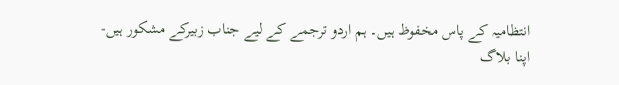انتظامیہ کے پاس مخفوظ ہیں۔ ہم اردو ترجمے کے لیے جناب زبیرکے مشکور ہیں-
اپنا بلاگ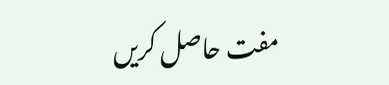مفت حاصل کریں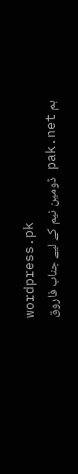wordpress.pk
ہم pak.net ڈومین نیم کے لیے جناب فاروق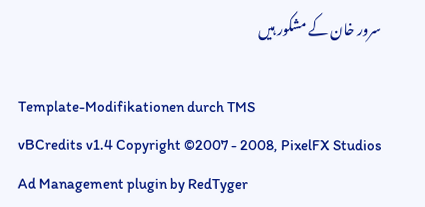سرور خان کے مشکور ہیں

Template-Modifikationen durch TMS
vBCredits v1.4 Copyright ©2007 - 2008, PixelFX Studios
Ad Management plugin by RedTyger